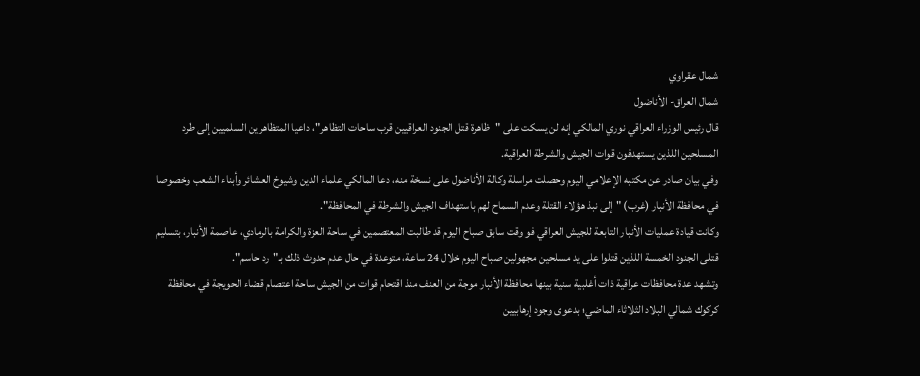شمال عقراوي
شمال العراق- الأناضول
قال رئيس الوزراء العراقي نوري المالكي إنه لن يسكت على "ظاهرة قتل الجنود العراقيين قرب ساحات التظاهر"، داعيا المتظاهرين السلميين إلى طرد المسلحين اللذين يستهدفون قوات الجيش والشرطة العراقية.
وفي بيان صادر عن مكتبه الإعلامي اليوم وحصلت مراسلة وكالة الأناضول على نسخة منه، دعا المالكي علماء الدين وشيوخ العشائر وأبناء الشعب وخصوصا في محافظة الأنبار (غرب) "إلى نبذ هؤلاء القتلة وعدم السماح لهم باستهداف الجيش والشرطة في المحافظة".
وكانت قيادة عمليات الأنبار التابعة للجيش العراقي فو وقت سابق صباح اليوم قد طالبت المعتصمين في ساحة العزة والكرامة بالرمادي، عاصمة الأنبار، بتسليم قتلى الجنود الخمسة اللذين قتلوا على يد مسلحين مجهولين صباح اليوم خلال 24 ساعة، متوعدة في حال عدم حدوث ذلك بـ"رد حاسم".
وتشهد عدة محافظات عراقية ذات أغلبية سنية بينها محافظة الأنبار موجة من العنف منذ اقتحام قوات من الجيش ساحة اعتصام قضاء الحويجة في محافظة كركوك شمالي البلاد الثلاثاء الماضي؛ بدعوى وجود إرهابيين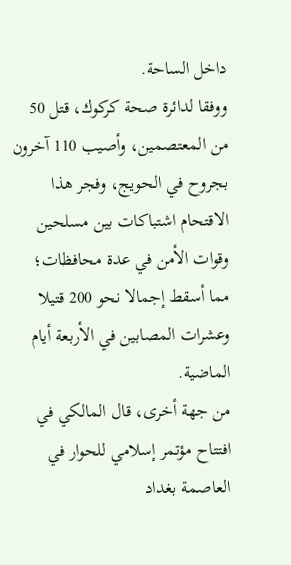داخل الساحة.
ووفقا لدائرة صحة كركوك، قتل 50 من المعتصمين، وأصيب 110 آخرون بجروح في الحويج، وفجر هذا الاقتحام اشتباكات بين مسلحين وقوات الأمن في عدة محافظات؛ مما أسقط إجمالا نحو 200 قتيلا وعشرات المصابين في الأربعة أيام الماضية.
من جهة أخرى، قال المالكي في افتتاح مؤتمر إسلامي للحوار في العاصمة بغداد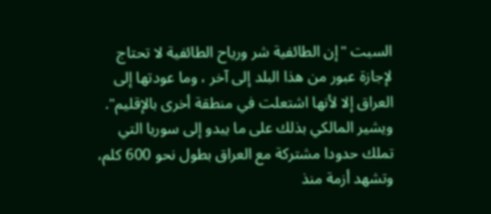السبت "إن الطائفية شر ورياح الطائفية لا تحتاج لإجازة عبور من هذا البلد إلى آخر ، وما عودتها إلى العراق إلا لأنها اشتعلت في منطقة أخرى بالإقليم".
ويشير المالكي بذلك على ما يبدو إلى سوريا التي تملك حدودا مشتركة مع العراق بطول نحو 600 كلم، وتشهد أزمة منذ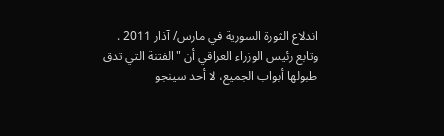اندلاع الثورة السورية في مارس/ آذار 2011 .
وتابع رئيس الوزراء العراقي أن "الفتنة التي تدق طبولها أبواب الجميع، لا أحد سينجو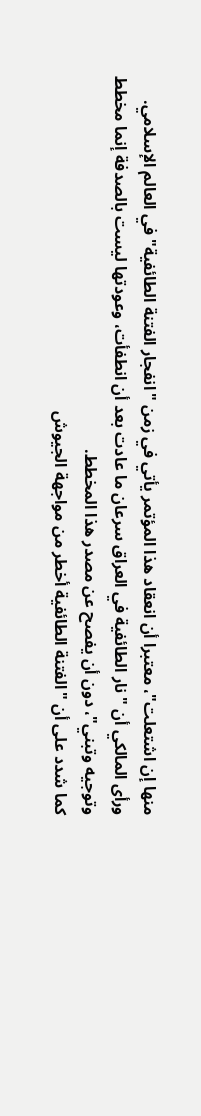منها إن اشتعلت"، معتبرا أن انعقاد هذا المؤتمر يأتي في زمن "انفجار الفتنة الطائفية" في العالم الإسلامي.
ورأى المالكي أن "نار الطائفية في العراق سرعان ما عادت بعد أن انطفأت، وعودتها ليست بالصدفة إنما مخطط وتوجيه وتبني"، دون أن يفصح عن مصدر هذا المخطط.
كما شدد على أن "الفتنة الطائفية أخطر من مواجهة الجيوش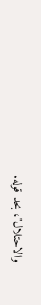والاحتلال"، بحد قوله.